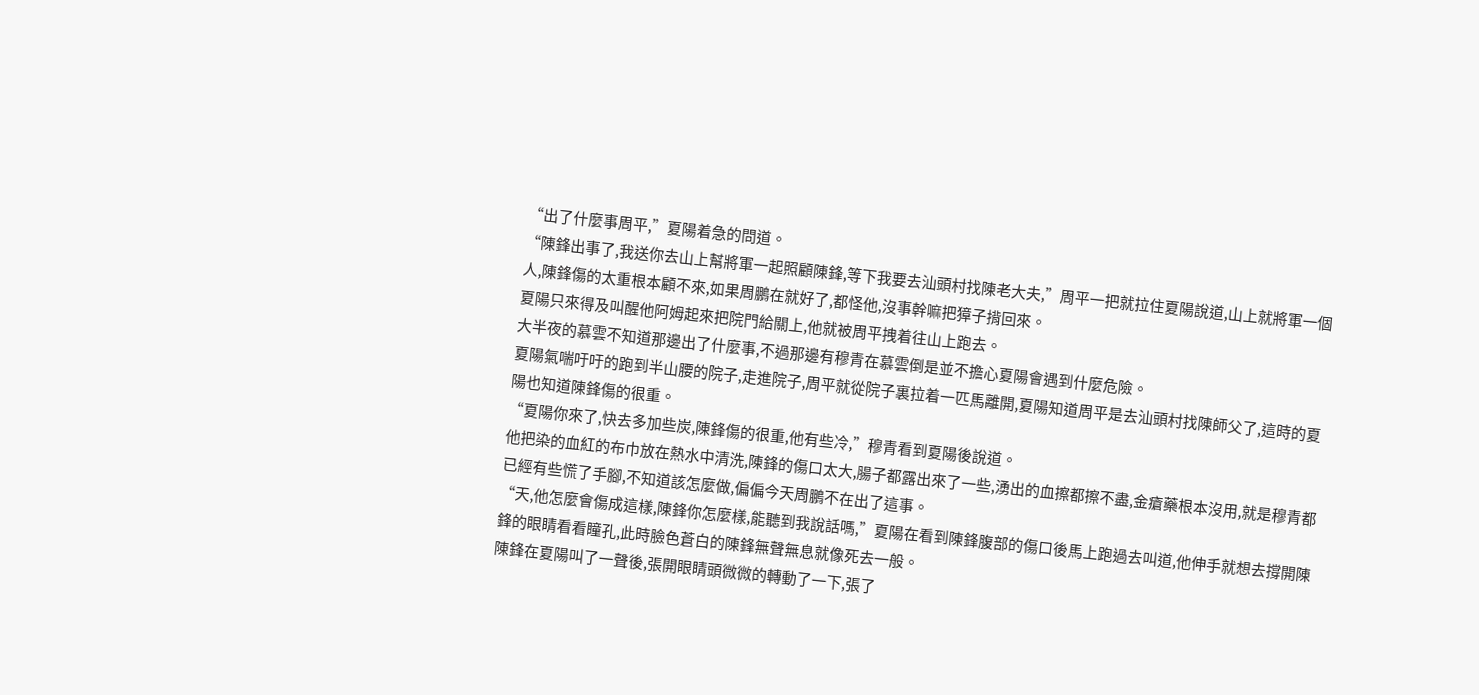“出了什麼事周平,”夏陽着急的問道。
“陳鋒出事了,我送你去山上幫將軍一起照顧陳鋒,等下我要去汕頭村找陳老大夫,”周平一把就拉住夏陽說道,山上就將軍一個人,陳鋒傷的太重根本顧不來,如果周鵬在就好了,都怪他,沒事幹嘛把獐子揹回來。
夏陽只來得及叫醒他阿姆起來把院門給關上,他就被周平拽着往山上跑去。
大半夜的慕雲不知道那邊出了什麼事,不過那邊有穆青在慕雲倒是並不擔心夏陽會遇到什麼危險。
夏陽氣喘吁吁的跑到半山腰的院子,走進院子,周平就從院子裏拉着一匹馬離開,夏陽知道周平是去汕頭村找陳師父了,這時的夏陽也知道陳鋒傷的很重。
“夏陽你來了,快去多加些炭,陳鋒傷的很重,他有些冷,”穆青看到夏陽後說道。
他把染的血紅的布巾放在熱水中清洗,陳鋒的傷口太大,腸子都露出來了一些,湧出的血擦都擦不盡,金瘡藥根本沒用,就是穆青都已經有些慌了手腳,不知道該怎麼做,偏偏今天周鵬不在出了這事。
“天,他怎麼會傷成這樣,陳鋒你怎麼樣,能聽到我說話嗎,”夏陽在看到陳鋒腹部的傷口後馬上跑過去叫道,他伸手就想去撐開陳鋒的眼睛看看瞳孔,此時臉色蒼白的陳鋒無聲無息就像死去一般。
陳鋒在夏陽叫了一聲後,張開眼睛頭微微的轉動了一下,張了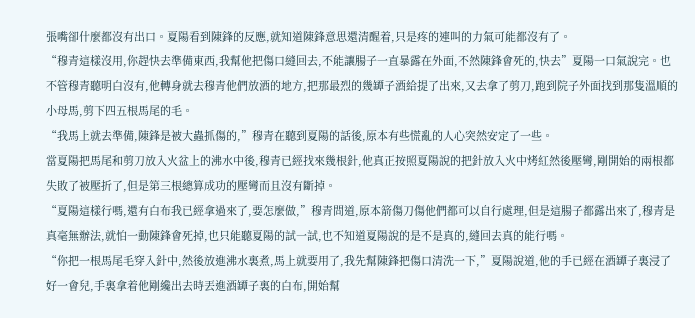張嘴卻什麼都沒有出口。夏陽看到陳鋒的反應,就知道陳鋒意思還清醒着,只是疼的連叫的力氣可能都沒有了。
“穆青這樣沒用,你趕快去準備東西,我幫他把傷口縫回去,不能讓腸子一直暴露在外面,不然陳鋒會死的,快去”夏陽一口氣說完。也不管穆青聽明白沒有,他轉身就去穆青他們放酒的地方,把那最烈的幾罈子酒給提了出來,又去拿了剪刀,跑到院子外面找到那隻溫順的小母馬,剪下四五根馬尾的毛。
“我馬上就去準備,陳鋒是被大蟲抓傷的,”穆青在聽到夏陽的話後,原本有些慌亂的人心突然安定了一些。
當夏陽把馬尾和剪刀放入火盆上的沸水中後,穆青已經找來幾根針,他真正按照夏陽說的把針放入火中烤紅然後壓彎,剛開始的兩根都失敗了被壓折了,但是第三根總算成功的壓彎而且沒有斷掉。
“夏陽這樣行嗎,還有白布我已經拿過來了,要怎麼做,”穆青問道,原本箭傷刀傷他們都可以自行處理,但是這腸子都露出來了,穆青是真毫無辦法,就怕一動陳鋒會死掉,也只能聽夏陽的試一試,也不知道夏陽說的是不是真的,縫回去真的能行嗎。
“你把一根馬尾毛穿入針中,然後放進沸水裏煮,馬上就要用了,我先幫陳鋒把傷口清洗一下,”夏陽說道,他的手已經在酒罈子裏浸了好一會兒,手裏拿着他剛纔出去時丟進酒罈子裏的白布,開始幫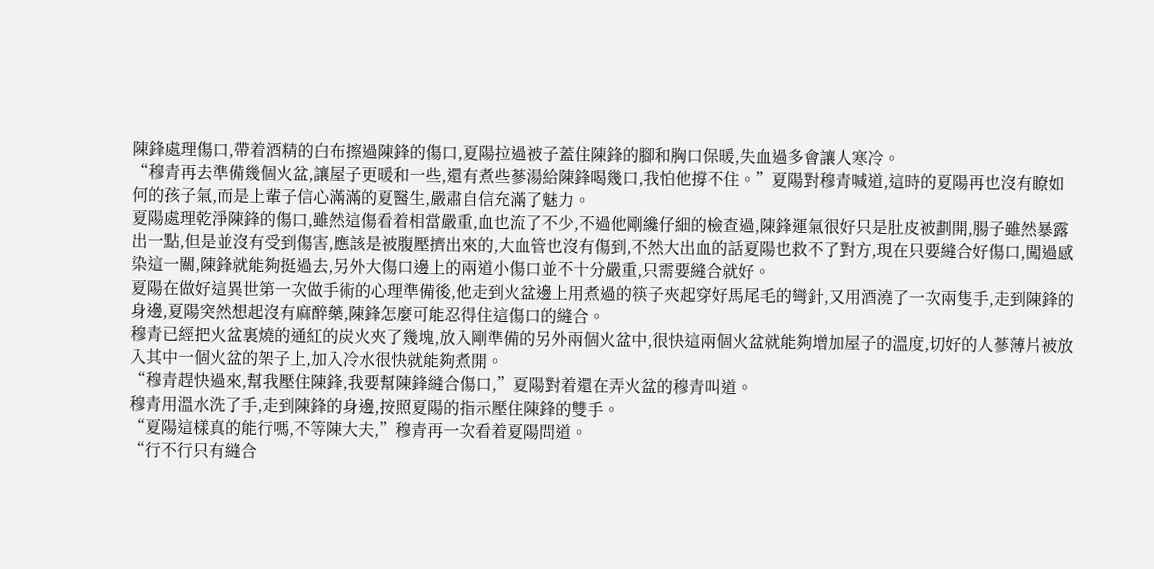陳鋒處理傷口,帶着酒精的白布擦過陳鋒的傷口,夏陽拉過被子蓋住陳鋒的腳和胸口保暖,失血過多會讓人寒冷。
“穆青再去準備幾個火盆,讓屋子更暖和一些,還有煮些蔘湯給陳鋒喝幾口,我怕他撐不住。”夏陽對穆青喊道,這時的夏陽再也沒有瞭如何的孩子氣,而是上輩子信心滿滿的夏醫生,嚴肅自信充滿了魅力。
夏陽處理乾淨陳鋒的傷口,雖然這傷看着相當嚴重,血也流了不少,不過他剛纔仔細的檢查過,陳鋒運氣很好只是肚皮被劃開,腸子雖然暴露出一點,但是並沒有受到傷害,應該是被腹壓擠出來的,大血管也沒有傷到,不然大出血的話夏陽也救不了對方,現在只要縫合好傷口,闖過感染這一關,陳鋒就能夠挺過去,另外大傷口邊上的兩道小傷口並不十分嚴重,只需要縫合就好。
夏陽在做好這異世第一次做手術的心理準備後,他走到火盆邊上用煮過的筷子夾起穿好馬尾毛的彎針,又用酒澆了一次兩隻手,走到陳鋒的身邊,夏陽突然想起沒有麻醉藥,陳鋒怎麼可能忍得住這傷口的縫合。
穆青已經把火盆裏燒的通紅的炭火夾了幾塊,放入剛準備的另外兩個火盆中,很快這兩個火盆就能夠增加屋子的溫度,切好的人蔘薄片被放入其中一個火盆的架子上,加入冷水很快就能夠煮開。
“穆青趕快過來,幫我壓住陳鋒,我要幫陳鋒縫合傷口,”夏陽對着還在弄火盆的穆青叫道。
穆青用溫水洗了手,走到陳鋒的身邊,按照夏陽的指示壓住陳鋒的雙手。
“夏陽這樣真的能行嗎,不等陳大夫,”穆青再一次看着夏陽問道。
“行不行只有縫合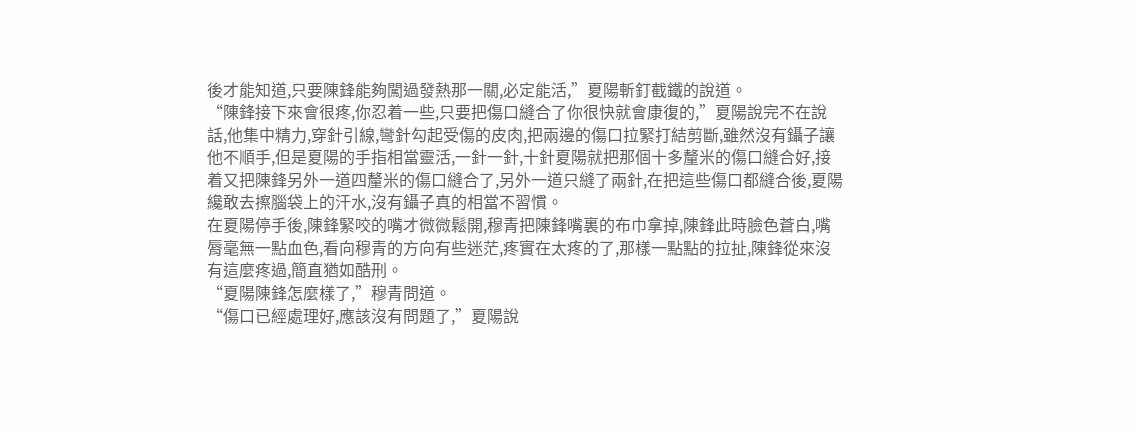後才能知道,只要陳鋒能夠闖過發熱那一關,必定能活,”夏陽斬釘截鐵的說道。
“陳鋒接下來會很疼,你忍着一些,只要把傷口縫合了你很快就會康復的,”夏陽說完不在說話,他集中精力,穿針引線,彎針勾起受傷的皮肉,把兩邊的傷口拉緊打結剪斷,雖然沒有鑷子讓他不順手,但是夏陽的手指相當靈活,一針一針,十針夏陽就把那個十多釐米的傷口縫合好,接着又把陳鋒另外一道四釐米的傷口縫合了,另外一道只縫了兩針,在把這些傷口都縫合後,夏陽纔敢去擦腦袋上的汗水,沒有鑷子真的相當不習慣。
在夏陽停手後,陳鋒緊咬的嘴才微微鬆開,穆青把陳鋒嘴裏的布巾拿掉,陳鋒此時臉色蒼白,嘴脣毫無一點血色,看向穆青的方向有些迷茫,疼實在太疼的了,那樣一點點的拉扯,陳鋒從來沒有這麼疼過,簡直猶如酷刑。
“夏陽陳鋒怎麼樣了,”穆青問道。
“傷口已經處理好,應該沒有問題了,”夏陽說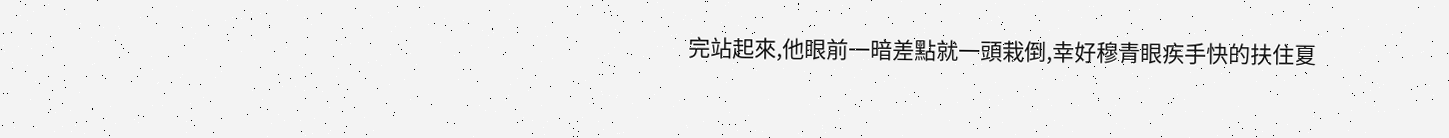完站起來,他眼前一暗差點就一頭栽倒,幸好穆青眼疾手快的扶住夏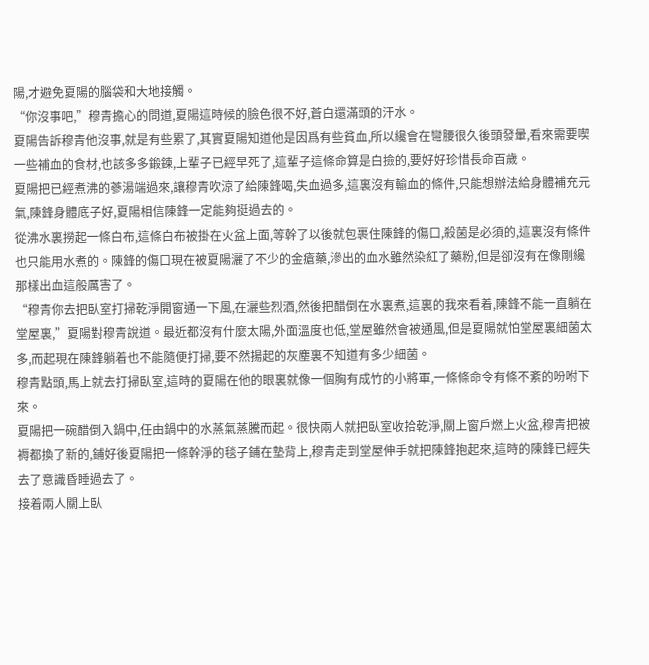陽,才避免夏陽的腦袋和大地接觸。
“你沒事吧,”穆青擔心的問道,夏陽這時候的臉色很不好,蒼白還滿頭的汗水。
夏陽告訴穆青他沒事,就是有些累了,其實夏陽知道他是因爲有些貧血,所以纔會在彎腰很久後頭發暈,看來需要喫一些補血的食材,也該多多鍛鍊,上輩子已經早死了,這輩子這條命算是白撿的,要好好珍惜長命百歲。
夏陽把已經煮沸的蔘湯端過來,讓穆青吹涼了給陳鋒喝,失血過多,這裏沒有輸血的條件,只能想辦法給身體補充元氣,陳鋒身體底子好,夏陽相信陳鋒一定能夠挺過去的。
從沸水裏撈起一條白布,這條白布被掛在火盆上面,等幹了以後就包裹住陳鋒的傷口,殺菌是必須的,這裏沒有條件也只能用水煮的。陳鋒的傷口現在被夏陽灑了不少的金瘡藥,滲出的血水雖然染紅了藥粉,但是卻沒有在像剛纔那樣出血這般厲害了。
“穆青你去把臥室打掃乾淨開窗通一下風,在灑些烈酒,然後把醋倒在水裏煮,這裏的我來看着,陳鋒不能一直躺在堂屋裏,”夏陽對穆青說道。最近都沒有什麼太陽,外面溫度也低,堂屋雖然會被通風,但是夏陽就怕堂屋裏細菌太多,而起現在陳鋒躺着也不能隨便打掃,要不然揚起的灰塵裏不知道有多少細菌。
穆青點頭,馬上就去打掃臥室,這時的夏陽在他的眼裏就像一個胸有成竹的小將軍,一條條命令有條不紊的吩咐下來。
夏陽把一碗醋倒入鍋中,任由鍋中的水蒸氣蒸騰而起。很快兩人就把臥室收拾乾淨,關上窗戶燃上火盆,穆青把被褥都換了新的,鋪好後夏陽把一條幹淨的毯子鋪在墊背上,穆青走到堂屋伸手就把陳鋒抱起來,這時的陳鋒已經失去了意識昏睡過去了。
接着兩人關上臥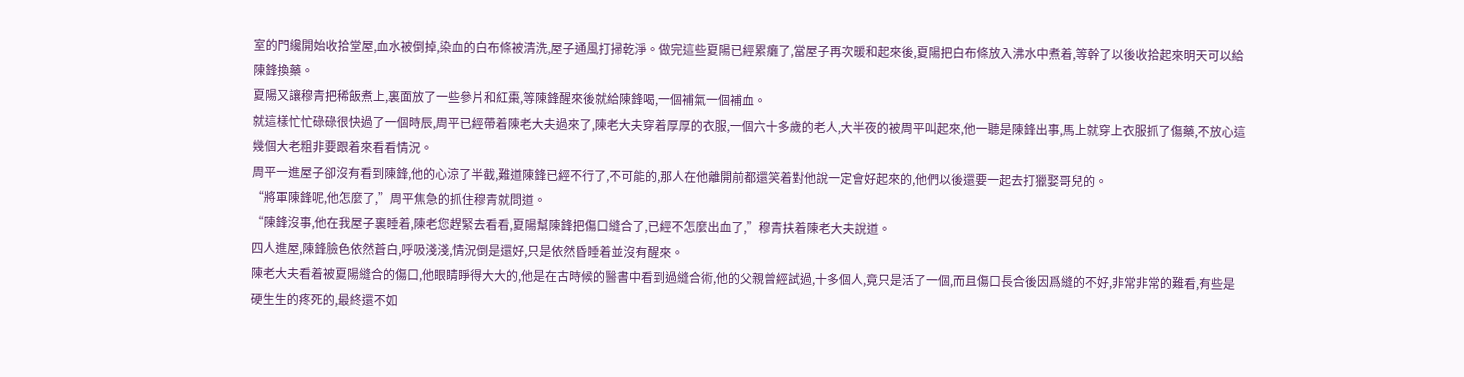室的門纔開始收拾堂屋,血水被倒掉,染血的白布條被清洗,屋子通風打掃乾淨。做完這些夏陽已經累癱了,當屋子再次暖和起來後,夏陽把白布條放入沸水中煮着,等幹了以後收拾起來明天可以給陳鋒換藥。
夏陽又讓穆青把稀飯煮上,裏面放了一些參片和紅棗,等陳鋒醒來後就給陳鋒喝,一個補氣一個補血。
就這樣忙忙碌碌很快過了一個時辰,周平已經帶着陳老大夫過來了,陳老大夫穿着厚厚的衣服,一個六十多歲的老人,大半夜的被周平叫起來,他一聽是陳鋒出事,馬上就穿上衣服抓了傷藥,不放心這幾個大老粗非要跟着來看看情況。
周平一進屋子卻沒有看到陳鋒,他的心涼了半截,難道陳鋒已經不行了,不可能的,那人在他離開前都還笑着對他說一定會好起來的,他們以後還要一起去打獵娶哥兒的。
“將軍陳鋒呢,他怎麼了,”周平焦急的抓住穆青就問道。
“陳鋒沒事,他在我屋子裏睡着,陳老您趕緊去看看,夏陽幫陳鋒把傷口縫合了,已經不怎麼出血了,”穆青扶着陳老大夫說道。
四人進屋,陳鋒臉色依然蒼白,呼吸淺淺,情況倒是還好,只是依然昏睡着並沒有醒來。
陳老大夫看着被夏陽縫合的傷口,他眼睛睜得大大的,他是在古時候的醫書中看到過縫合術,他的父親曾經試過,十多個人,竟只是活了一個,而且傷口長合後因爲縫的不好,非常非常的難看,有些是硬生生的疼死的,最終還不如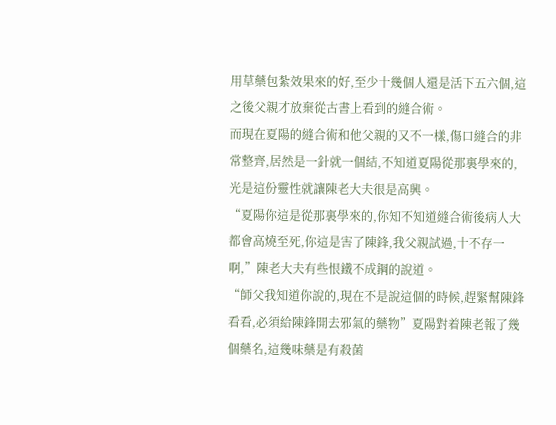用草藥包紮效果來的好,至少十幾個人還是活下五六個,這之後父親才放棄從古書上看到的縫合術。
而現在夏陽的縫合術和他父親的又不一樣,傷口縫合的非常整齊,居然是一針就一個結,不知道夏陽從那裏學來的,光是這份靈性就讓陳老大夫很是高興。
“夏陽你這是從那裏學來的,你知不知道縫合術後病人大都會高燒至死,你這是害了陳鋒,我父親試過,十不存一啊,”陳老大夫有些恨鐵不成鋼的說道。
“師父我知道你說的,現在不是說這個的時候,趕緊幫陳鋒看看,必須給陳鋒開去邪氣的藥物”夏陽對着陳老報了幾個藥名,這幾味藥是有殺菌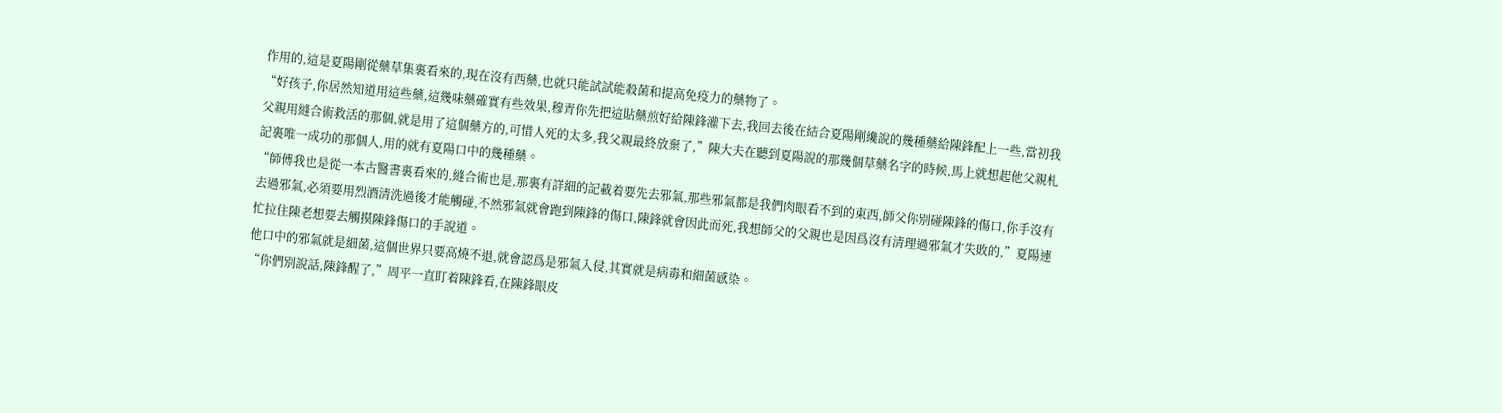作用的,這是夏陽剛從藥草集裏看來的,現在沒有西藥,也就只能試試能殺菌和提高免疫力的藥物了。
“好孩子,你居然知道用這些藥,這幾味藥確實有些效果,穆青你先把這貼藥煎好給陳鋒灌下去,我回去後在結合夏陽剛纔說的幾種藥給陳鋒配上一些,當初我父親用縫合術救活的那個,就是用了這個藥方的,可惜人死的太多,我父親最終放棄了,”陳大夫在聽到夏陽說的那幾個草藥名字的時候,馬上就想起他父親札記裏唯一成功的那個人,用的就有夏陽口中的幾種藥。
“師傅我也是從一本古醫書裏看來的,縫合術也是,那裏有詳細的記載着要先去邪氣,那些邪氣都是我們肉眼看不到的東西,師父你別碰陳鋒的傷口,你手沒有去過邪氣,必須要用烈酒清洗過後才能觸碰,不然邪氣就會跑到陳鋒的傷口,陳鋒就會因此而死,我想師父的父親也是因爲沒有清理過邪氣才失敗的,”夏陽連忙拉住陳老想要去觸摸陳鋒傷口的手說道。
他口中的邪氣就是細菌,這個世界只要高燒不退,就會認爲是邪氣入侵,其實就是病毒和細菌感染。
“你們別說話,陳鋒醒了,”周平一直盯着陳鋒看,在陳鋒眼皮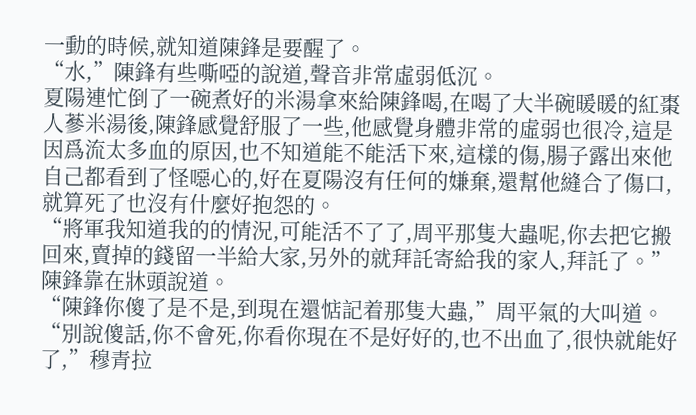一動的時候,就知道陳鋒是要醒了。
“水,”陳鋒有些嘶啞的說道,聲音非常虛弱低沉。
夏陽連忙倒了一碗煮好的米湯拿來給陳鋒喝,在喝了大半碗暖暖的紅棗人蔘米湯後,陳鋒感覺舒服了一些,他感覺身體非常的虛弱也很冷,這是因爲流太多血的原因,也不知道能不能活下來,這樣的傷,腸子露出來他自己都看到了怪噁心的,好在夏陽沒有任何的嫌棄,還幫他縫合了傷口,就算死了也沒有什麼好抱怨的。
“將軍我知道我的的情況,可能活不了了,周平那隻大蟲呢,你去把它搬回來,賣掉的錢留一半給大家,另外的就拜託寄給我的家人,拜託了。”陳鋒靠在牀頭說道。
“陳鋒你傻了是不是,到現在還惦記着那隻大蟲,”周平氣的大叫道。
“別說傻話,你不會死,你看你現在不是好好的,也不出血了,很快就能好了,”穆青拉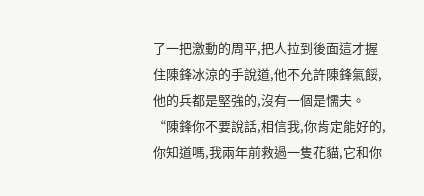了一把激動的周平,把人拉到後面這才握住陳鋒冰涼的手說道,他不允許陳鋒氣餒,他的兵都是堅強的,沒有一個是懦夫。
“陳鋒你不要說話,相信我,你肯定能好的,你知道嗎,我兩年前救過一隻花貓,它和你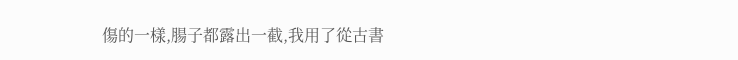傷的一樣,腸子都露出一截,我用了從古書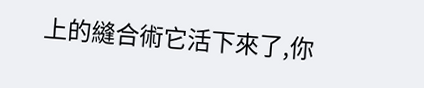上的縫合術它活下來了,你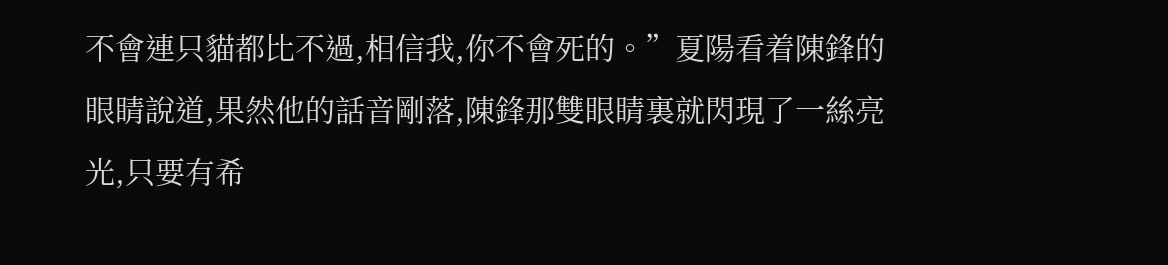不會連只貓都比不過,相信我,你不會死的。”夏陽看着陳鋒的眼睛說道,果然他的話音剛落,陳鋒那雙眼睛裏就閃現了一絲亮光,只要有希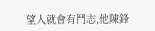望人就會有鬥志,他陳鋒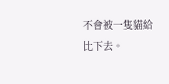不會被一隻貓給比下去。